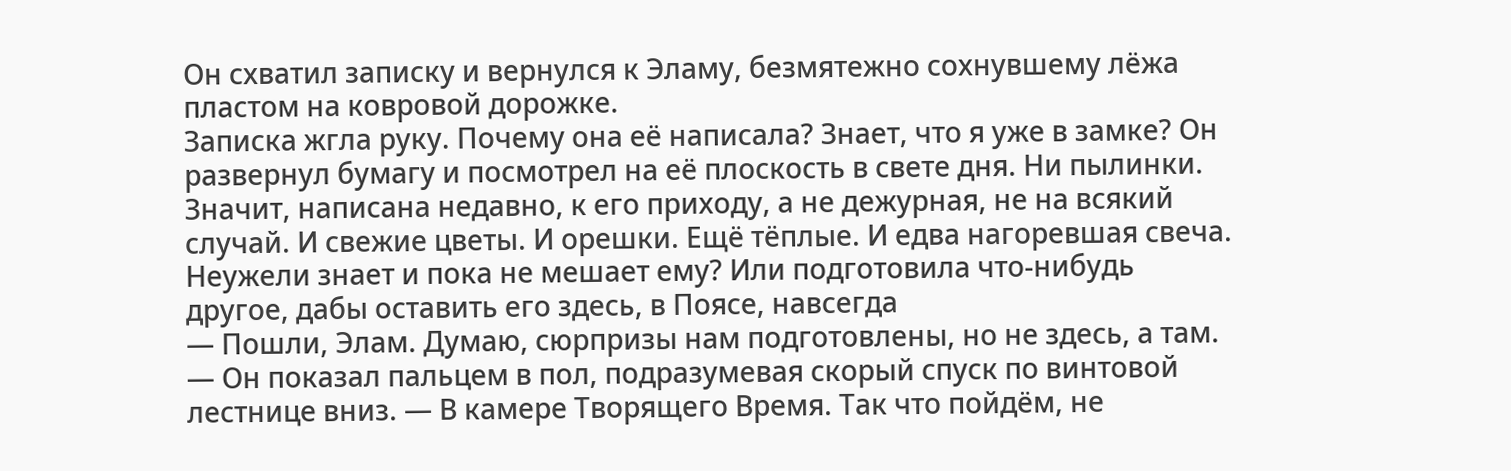Он схватил записку и вернулся к Эламу, безмятежно сохнувшему лёжа пластом на ковровой дорожке.
Записка жгла руку. Почему она её написала? Знает, что я уже в замке? Он развернул бумагу и посмотрел на её плоскость в свете дня. Ни пылинки. Значит, написана недавно, к его приходу, а не дежурная, не на всякий случай. И свежие цветы. И орешки. Ещё тёплые. И едва нагоревшая свеча.
Неужели знает и пока не мешает ему? Или подготовила что-нибудь другое, дабы оставить его здесь, в Поясе, навсегда
— Пошли, Элам. Думаю, сюрпризы нам подготовлены, но не здесь, а там. — Он показал пальцем в пол, подразумевая скорый спуск по винтовой лестнице вниз. — В камере Творящего Время. Так что пойдём, не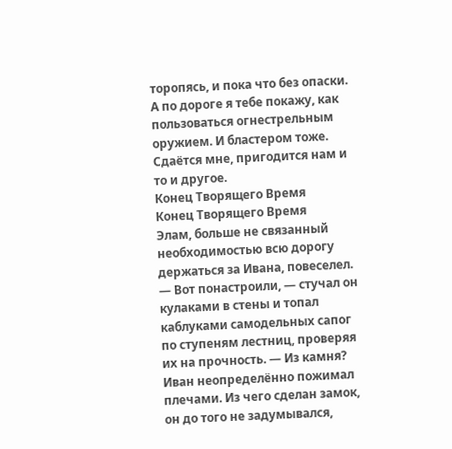торопясь, и пока что без опаски. А по дороге я тебе покажу, как пользоваться огнестрельным оружием. И бластером тоже. Сдаётся мне, пригодится нам и то и другое.
Конец Творящего Время
Конец Творящего Время
Элам, больше не связанный необходимостью всю дорогу держаться за Ивана, повеселел.
— Вот понастроили, — стучал он кулаками в стены и топал каблуками самодельных сапог по ступеням лестниц, проверяя их на прочность. — Из камня?
Иван неопределённо пожимал плечами. Из чего сделан замок, он до того не задумывался,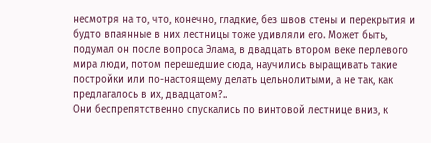несмотря на то, что, конечно, гладкие, без швов стены и перекрытия и будто впаянные в них лестницы тоже удивляли его. Может быть, подумал он после вопроса Элама, в двадцать втором веке перлевого мира люди, потом перешедшие сюда, научились выращивать такие постройки или по-настоящему делать цельнолитыми, а не так, как предлагалось в их, двадцатом?..
Они беспрепятственно спускались по винтовой лестнице вниз, к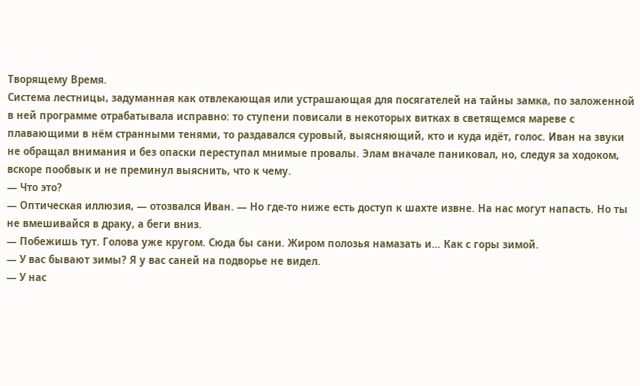Творящему Время.
Система лестницы, задуманная как отвлекающая или устрашающая для посягателей на тайны замка, по заложенной в ней программе отрабатывала исправно: то ступени повисали в некоторых витках в светящемся мареве с плавающими в нём странными тенями, то раздавался суровый, выясняющий, кто и куда идёт, голос. Иван на звуки не обращал внимания и без опаски переступал мнимые провалы. Элам вначале паниковал, но, следуя за ходоком, вскоре пообвык и не преминул выяснить, что к чему.
— Что это?
— Оптическая иллюзия, — отозвался Иван. — Но где-то ниже есть доступ к шахте извне. На нас могут напасть. Но ты не вмешивайся в драку, а беги вниз.
— Побежишь тут. Голова уже кругом. Сюда бы сани. Жиром полозья намазать и… Как с горы зимой.
— У вас бывают зимы? Я у вас саней на подворье не видел.
— У нас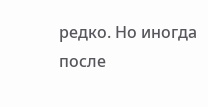редко. Но иногда после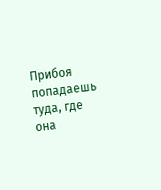Прибоя попадаешь туда, где она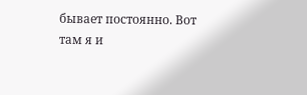бывает постоянно. Вот там я и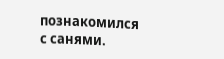познакомился с санями.